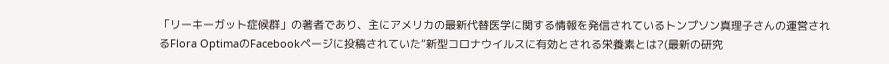「リーキーガット症候群」の著者であり、主にアメリカの最新代替医学に関する情報を発信されているトンプソン真理子さんの運営されるFlora OptimaのFacebookページに投稿されていた“新型コロナウイルスに有効とされる栄養素とは?(最新の研究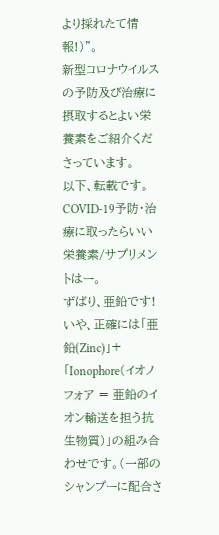より採れたて情報!)”。
新型コロナウイルスの予防及び治療に摂取するとよい栄養素をご紹介くださっています。
以下、転載です。
COVID-19予防・治療に取ったらいい栄養素/サプリメントはー。
ずばり、亜鉛です!
いや、正確には「亜鉛(Zinc)」+ 「Ionophore(イオノフォア = 亜鉛のイオン輸送を担う抗生物質)」の組み合わせです。(一部のシャンプーに配合さ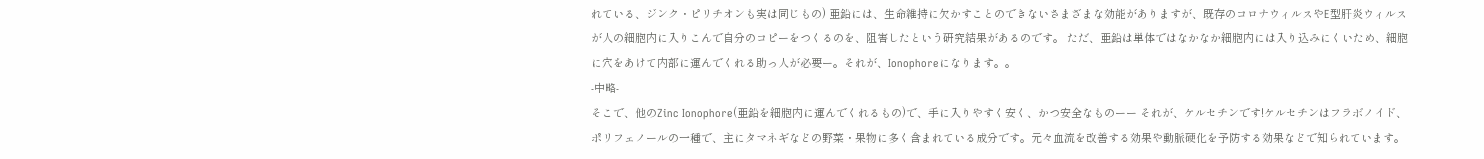れている、ジンク・ピリチオンも実は同じもの) 亜鉛には、生命維持に欠かすことのできないさまざまな効能がありますが、既存のコロナウィルスやE型肝炎ウィルスが人の細胞内に入りこんで自分のコピーをつくるのを、阻害したという研究結果があるのです。 ただ、亜鉛は単体ではなかなか細胞内には入り込みにくいため、細胞に穴をあけて内部に運んでくれる助っ人が必要ー。それが、Ionophoreになります。。
-中略-
そこで、他のZinc Ionophore(亜鉛を細胞内に運んでくれるもの)で、手に入りやすく安く、かつ安全なものーー それが、ケルセチンです!ケルセチンはフラボノイド、ポリフェノールの一種で、主にタマネギなどの野菜・果物に多く含まれている成分です。元々血流を改善する効果や動脈硬化を予防する効果などで知られています。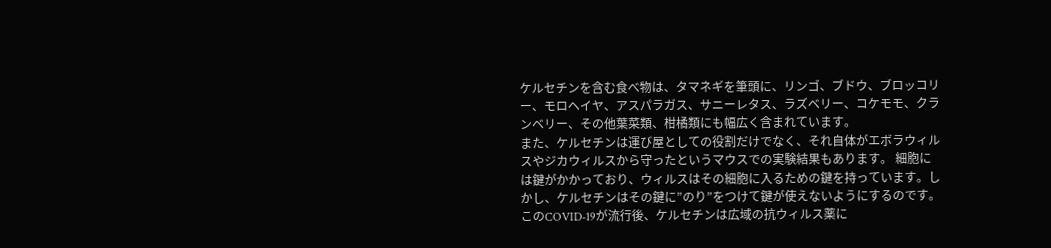ケルセチンを含む食べ物は、タマネギを筆頭に、リンゴ、ブドウ、ブロッコリー、モロヘイヤ、アスパラガス、サニーレタス、ラズベリー、コケモモ、クランベリー、その他葉菜類、柑橘類にも幅広く含まれています。
また、ケルセチンは運び屋としての役割だけでなく、それ自体がエボラウィルスやジカウィルスから守ったというマウスでの実験結果もあります。 細胞には鍵がかかっており、ウィルスはその細胞に入るための鍵を持っています。しかし、ケルセチンはその鍵に”のり”をつけて鍵が使えないようにするのです。
このCOVID-19が流行後、ケルセチンは広域の抗ウィルス薬に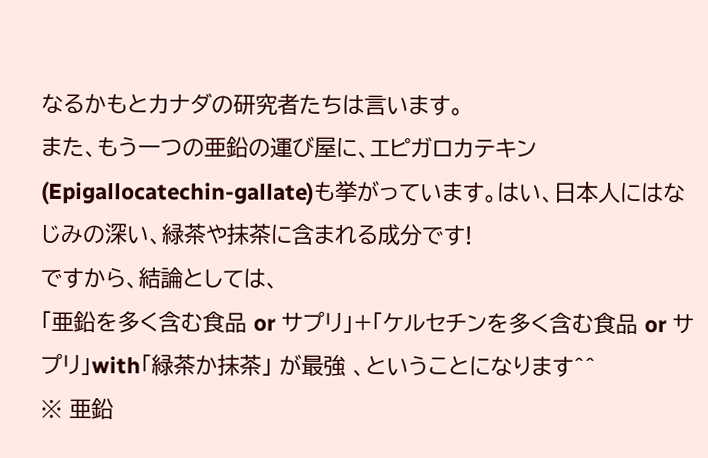なるかもとカナダの研究者たちは言います。
また、もう一つの亜鉛の運び屋に、エピガロカテキン(Epigallocatechin-gallate)も挙がっています。はい、日本人にはなじみの深い、緑茶や抹茶に含まれる成分です!
ですから、結論としては、
「亜鉛を多く含む食品 or サプリ」+「ケルセチンを多く含む食品 or サプリ」with「緑茶か抹茶」 が最強 、ということになります^^
※ 亜鉛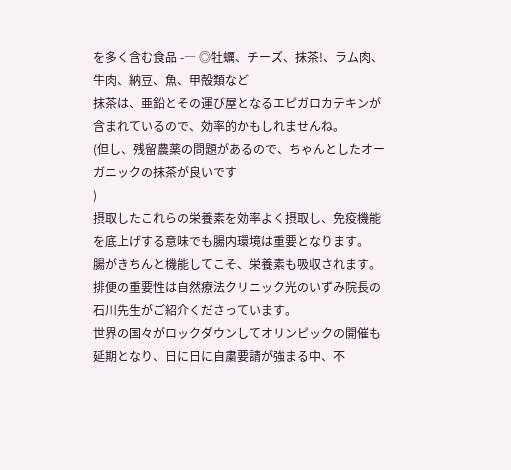を多く含む食品 -― ◎牡蠣、チーズ、抹茶!、ラム肉、牛肉、納豆、魚、甲殻類など
抹茶は、亜鉛とその運び屋となるエピガロカテキンが含まれているので、効率的かもしれませんね。
(但し、残留農薬の問題があるので、ちゃんとしたオーガニックの抹茶が良いです
)
摂取したこれらの栄養素を効率よく摂取し、免疫機能を底上げする意味でも腸内環境は重要となります。
腸がきちんと機能してこそ、栄養素も吸収されます。
排便の重要性は自然療法クリニック光のいずみ院長の石川先生がご紹介くださっています。
世界の国々がロックダウンしてオリンピックの開催も延期となり、日に日に自粛要請が強まる中、不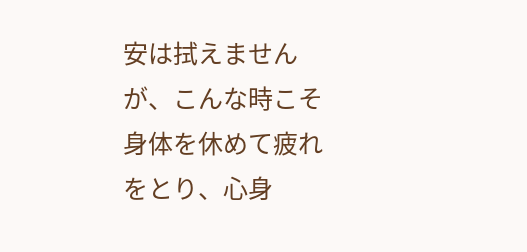安は拭えませんが、こんな時こそ身体を休めて疲れをとり、心身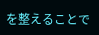を整えることで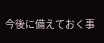今後に備えておく事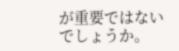が重要ではないでしょうか。